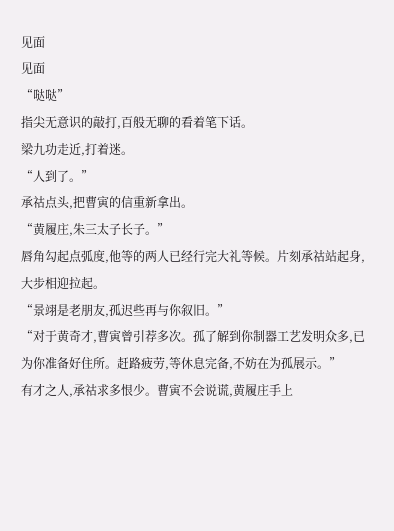见面
见面
“哒哒”
指尖无意识的敲打,百般无聊的看着笔下话。
梁九功走近,打着迷。
“人到了。”
承祜点头,把曹寅的信重新拿出。
“黄履庄,朱三太子长子。”
唇角勾起点弧度,他等的两人已经行完大礼等候。片刻承祜站起身,大步相迎拉起。
“景翊是老朋友,孤迟些再与你叙旧。”
“对于黄奇才,曹寅曾引荐多次。孤了解到你制器工艺发明众多,已为你准备好住所。赶路疲劳,等休息完备,不妨在为孤展示。”
有才之人,承祜求多恨少。曹寅不会说谎,黄履庄手上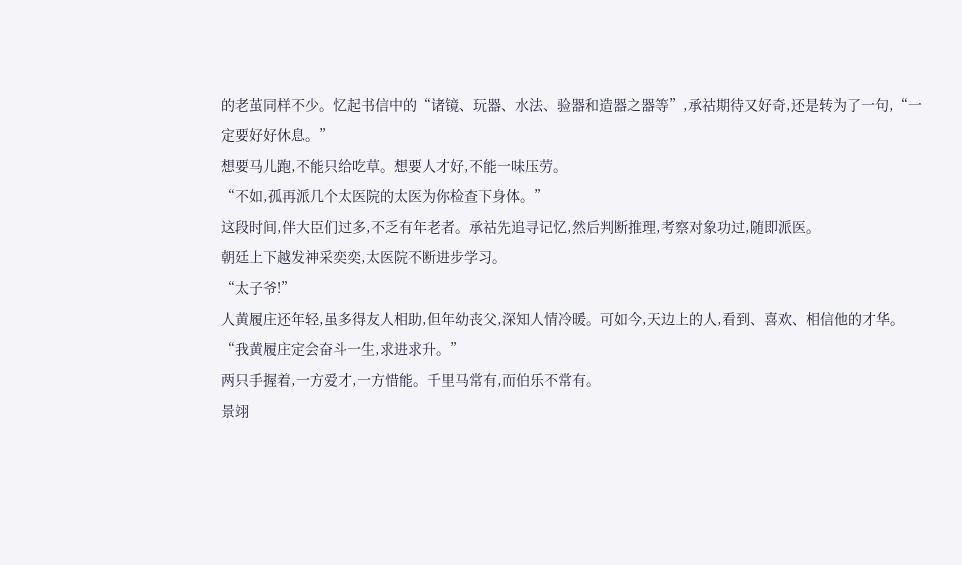的老茧同样不少。忆起书信中的“诸镜、玩器、水法、验器和造器之器等”,承祜期待又好奇,还是转为了一句,“一定要好好休息。”
想要马儿跑,不能只给吃草。想要人才好,不能一味压劳。
“不如,孤再派几个太医院的太医为你检查下身体。”
这段时间,伴大臣们过多,不乏有年老者。承祜先追寻记忆,然后判断推理,考察对象功过,随即派医。
朝廷上下越发神采奕奕,太医院不断进步学习。
“太子爷!”
人黄履庄还年轻,虽多得友人相助,但年幼丧父,深知人情冷暖。可如今,天边上的人,看到、喜欢、相信他的才华。
“我黄履庄定会奋斗一生,求进求升。”
两只手握着,一方爱才,一方惜能。千里马常有,而伯乐不常有。
景翊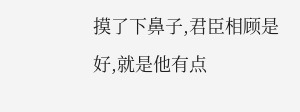摸了下鼻子,君臣相顾是好,就是他有点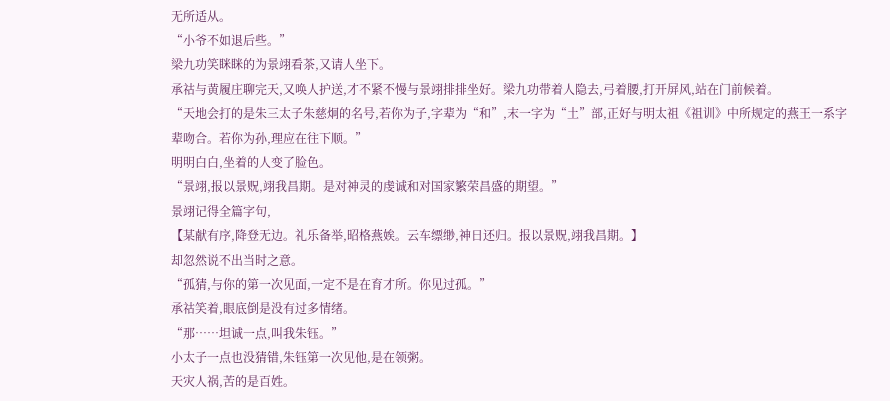无所适从。
“小爷不如退后些。”
梁九功笑眯眯的为景翊看茶,又请人坐下。
承祜与黄履庄聊完天,又唤人护送,才不紧不慢与景翊排排坐好。梁九功带着人隐去,弓着腰,打开屏风,站在门前候着。
“天地会打的是朱三太子朱慈炯的名号,若你为子,字辈为“和”,末一字为“土”部,正好与明太祖《祖训》中所规定的燕王一系字辈吻合。若你为孙,理应在往下顺。”
明明白白,坐着的人变了脸色。
“景翊,报以景贶,翊我昌期。是对神灵的虔诚和对国家繁荣昌盛的期望。”
景翊记得全篇字句,
【某献有序,降登无边。礼乐备举,昭格燕娭。云车缥缈,神日还归。报以景贶,翊我昌期。】
却忽然说不出当时之意。
“孤猜,与你的第一次见面,一定不是在育才所。你见过孤。”
承祜笑着,眼底倒是没有过多情绪。
“那……坦诚一点,叫我朱钰。”
小太子一点也没猜错,朱钰第一次见他,是在领粥。
天灾人祸,苦的是百姓。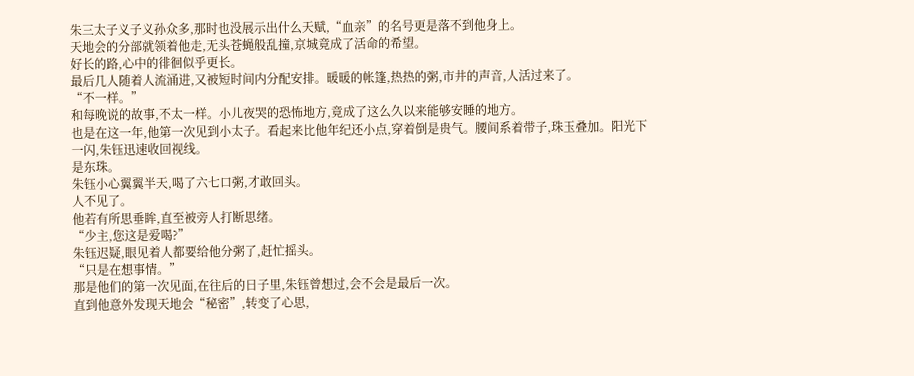朱三太子义子义孙众多,那时也没展示出什么天赋,“血亲”的名号更是落不到他身上。
天地会的分部就领着他走,无头苍蝇般乱撞,京城竟成了活命的希望。
好长的路,心中的徘徊似乎更长。
最后几人随着人流涌进,又被短时间内分配安排。暖暖的帐篷,热热的粥,市井的声音,人活过来了。
“不一样。”
和每晚说的故事,不太一样。小儿夜哭的恐怖地方,竟成了这么久以来能够安睡的地方。
也是在这一年,他第一次见到小太子。看起来比他年纪还小点,穿着倒是贵气。腰间系着带子,珠玉叠加。阳光下一闪,朱钰迅速收回视线。
是东珠。
朱钰小心翼翼半天,喝了六七口粥,才敢回头。
人不见了。
他若有所思垂眸,直至被旁人打断思绪。
“少主,您这是爱喝?”
朱钰迟疑,眼见着人都要给他分粥了,赶忙摇头。
“只是在想事情。”
那是他们的第一次见面,在往后的日子里,朱钰曾想过,会不会是最后一次。
直到他意外发现天地会“秘密”,转变了心思,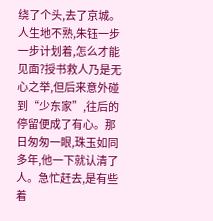绕了个头,去了京城。人生地不熟,朱钰一步一步计划着,怎么才能见面?授书救人乃是无心之举,但后来意外碰到“少东家”,往后的停留便成了有心。那日匆匆一眼,珠玉如同多年,他一下就认清了人。急忙赶去,是有些着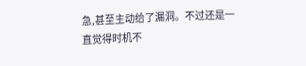急,甚至主动给了漏洞。不过还是一直觉得时机不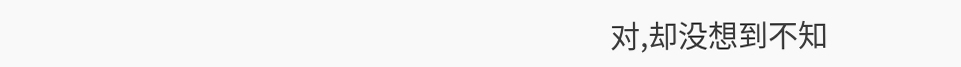对,却没想到不知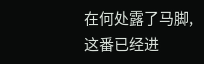在何处露了马脚,这番已经进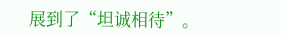展到了“坦诚相待”。